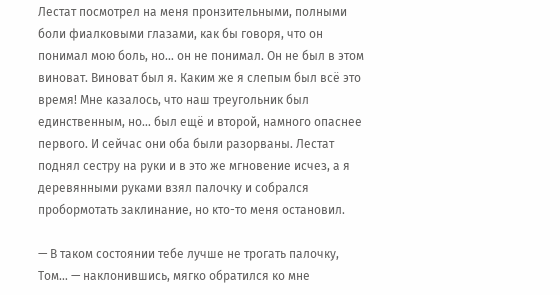Лестат посмотрел на меня пронзительными, полными боли фиалковыми глазами, как бы говоря, что он понимал мою боль, но… он не понимал. Он не был в этом виноват. Виноват был я. Каким же я слепым был всё это время! Мне казалось, что наш треугольник был единственным, но… был ещё и второй, намного опаснее первого. И сейчас они оба были разорваны. Лестат поднял сестру на руки и в это же мгновение исчез, а я деревянными руками взял палочку и собрался пробормотать заклинание, но кто-то меня остановил.

— В таком состоянии тебе лучше не трогать палочку, Том… — наклонившись, мягко обратился ко мне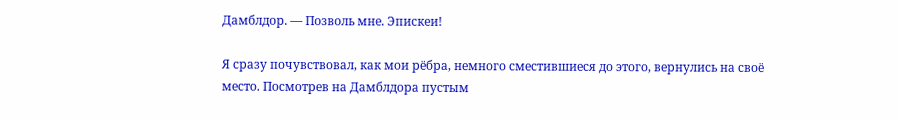Дамблдор. — Позволь мне. Эпискеи!

Я сразу почувствовал, как мои рёбра, немного сместившиеся до этого, вернулись на своё место. Посмотрев на Дамблдора пустым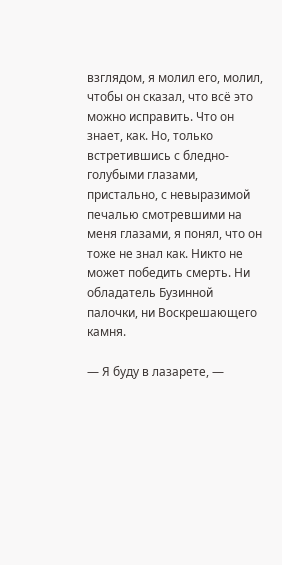взглядом, я молил его, молил, чтобы он сказал, что всё это можно исправить. Что он знает, как. Но, только встретившись с бледно-голубыми глазами, пристально, с невыразимой печалью смотревшими на меня глазами, я понял, что он тоже не знал как. Никто не может победить смерть. Ни обладатель Бузинной палочки, ни Воскрешающего камня.

— Я буду в лазарете, —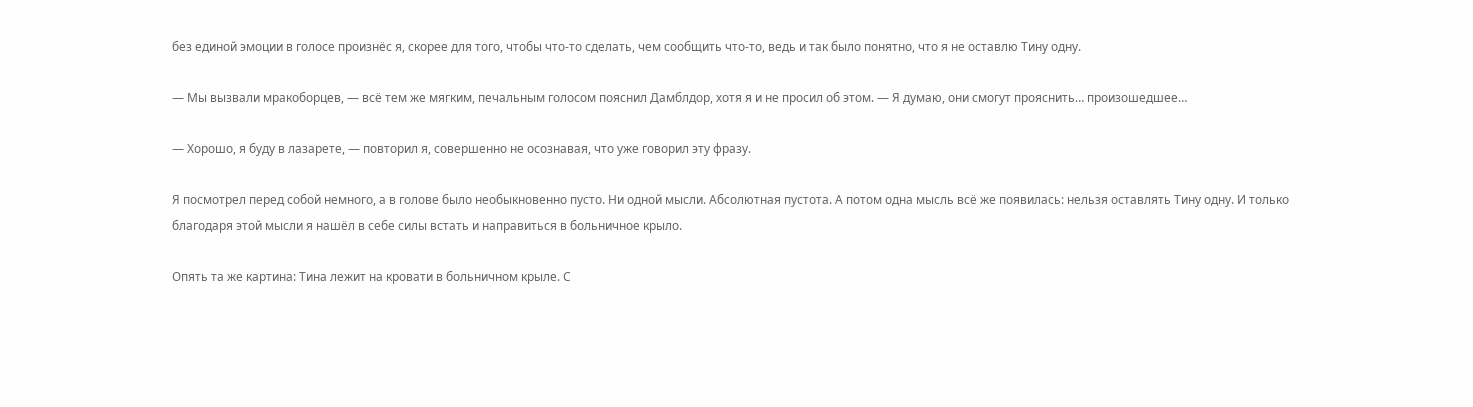без единой эмоции в голосе произнёс я, скорее для того, чтобы что-то сделать, чем сообщить что-то, ведь и так было понятно, что я не оставлю Тину одну.

— Мы вызвали мракоборцев, — всё тем же мягким, печальным голосом пояснил Дамблдор, хотя я и не просил об этом. — Я думаю, они смогут прояснить… произошедшее…

— Хорошо, я буду в лазарете, — повторил я, совершенно не осознавая, что уже говорил эту фразу.

Я посмотрел перед собой немного, а в голове было необыкновенно пусто. Ни одной мысли. Абсолютная пустота. А потом одна мысль всё же появилась: нельзя оставлять Тину одну. И только благодаря этой мысли я нашёл в себе силы встать и направиться в больничное крыло.

Опять та же картина: Тина лежит на кровати в больничном крыле. С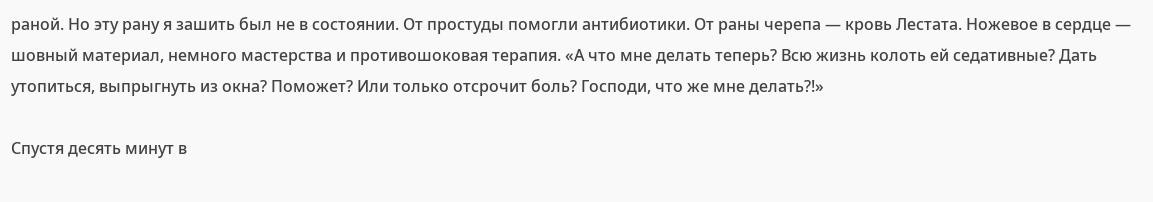раной. Но эту рану я зашить был не в состоянии. От простуды помогли антибиотики. От раны черепа — кровь Лестата. Ножевое в сердце — шовный материал, немного мастерства и противошоковая терапия. «А что мне делать теперь? Всю жизнь колоть ей седативные? Дать утопиться, выпрыгнуть из окна? Поможет? Или только отсрочит боль? Господи, что же мне делать?!»

Спустя десять минут в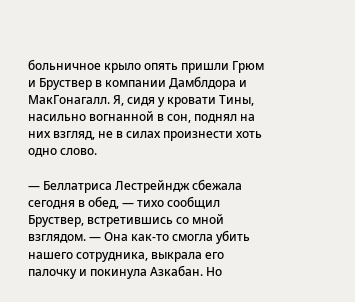больничное крыло опять пришли Грюм и Бруствер в компании Дамблдора и МакГонагалл. Я, сидя у кровати Тины, насильно вогнанной в сон, поднял на них взгляд, не в силах произнести хоть одно слово.

— Беллатриса Лестрейндж сбежала сегодня в обед, — тихо сообщил Бруствер, встретившись со мной взглядом. — Она как-то смогла убить нашего сотрудника, выкрала его палочку и покинула Азкабан. Но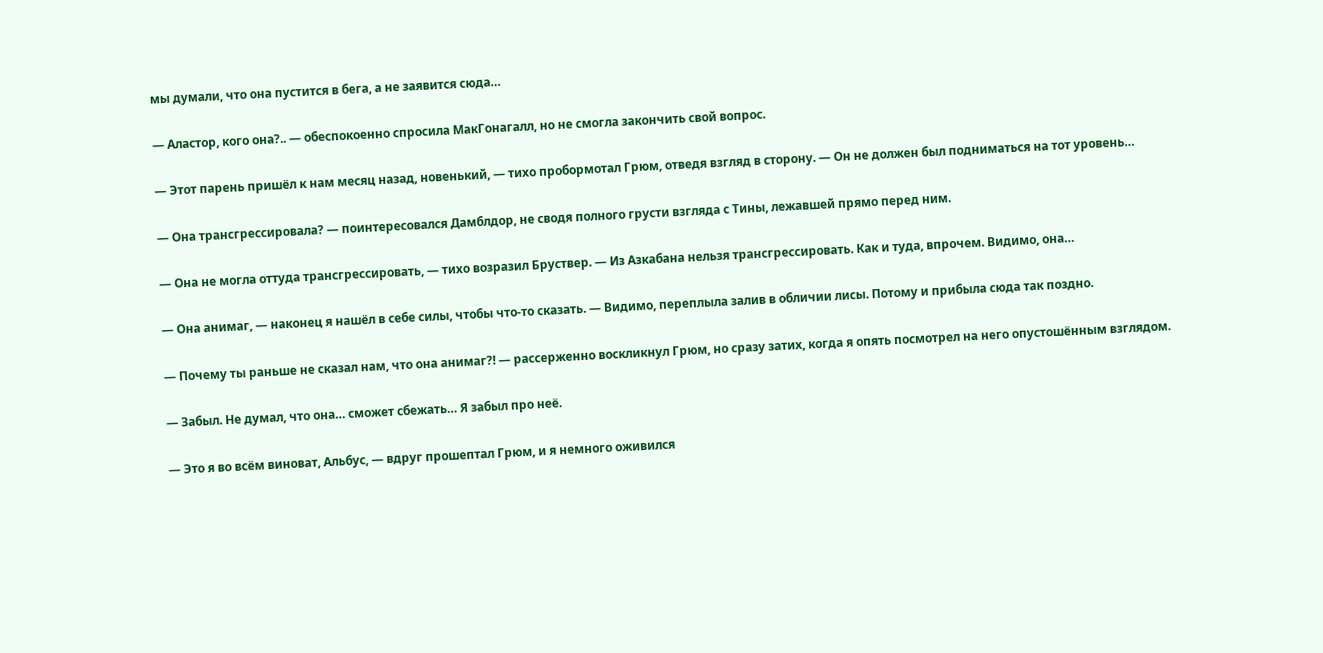мы думали, что она пустится в бега, а не заявится сюда…

— Аластор, кого она?.. — обеспокоенно спросила МакГонагалл, но не смогла закончить свой вопрос.

— Этот парень пришёл к нам месяц назад, новенький, — тихо пробормотал Грюм, отведя взгляд в сторону. — Он не должен был подниматься на тот уровень…

— Она трансгрессировала? — поинтересовался Дамблдор, не сводя полного грусти взгляда с Тины, лежавшей прямо перед ним.

— Она не могла оттуда трансгрессировать, — тихо возразил Бруствер. — Из Азкабана нельзя трансгрессировать. Как и туда, впрочем. Видимо, она…

— Она анимаг, — наконец я нашёл в себе силы, чтобы что-то сказать. — Видимо, переплыла залив в обличии лисы. Потому и прибыла сюда так поздно.

— Почему ты раньше не сказал нам, что она анимаг?! — рассерженно воскликнул Грюм, но сразу затих, когда я опять посмотрел на него опустошённым взглядом.

— Забыл. Не думал, что она… сможет сбежать… Я забыл про неё.

— Это я во всём виноват, Альбус, — вдруг прошептал Грюм, и я немного оживился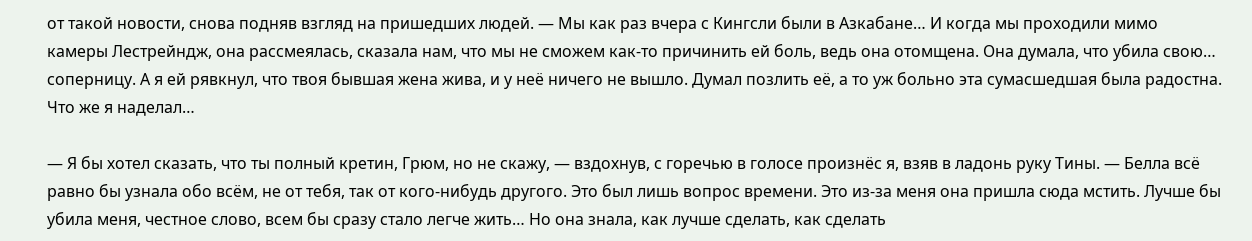от такой новости, снова подняв взгляд на пришедших людей. — Мы как раз вчера с Кингсли были в Азкабане… И когда мы проходили мимо камеры Лестрейндж, она рассмеялась, сказала нам, что мы не сможем как-то причинить ей боль, ведь она отомщена. Она думала, что убила свою… соперницу. А я ей рявкнул, что твоя бывшая жена жива, и у неё ничего не вышло. Думал позлить её, а то уж больно эта сумасшедшая была радостна. Что же я наделал…

— Я бы хотел сказать, что ты полный кретин, Грюм, но не скажу, — вздохнув, с горечью в голосе произнёс я, взяв в ладонь руку Тины. — Белла всё равно бы узнала обо всём, не от тебя, так от кого-нибудь другого. Это был лишь вопрос времени. Это из-за меня она пришла сюда мстить. Лучше бы убила меня, честное слово, всем бы сразу стало легче жить… Но она знала, как лучше сделать, как сделать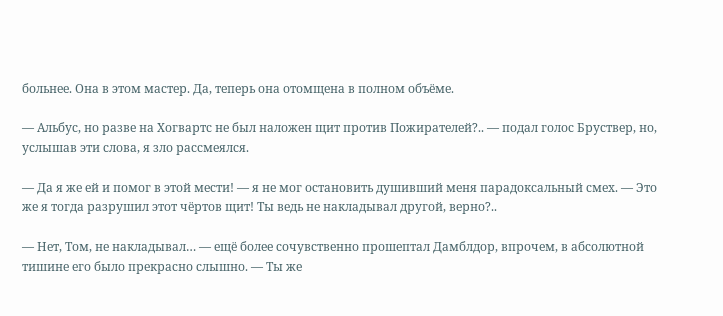больнее. Она в этом мастер. Да, теперь она отомщена в полном объёме.

— Альбус, но разве на Хогвартс не был наложен щит против Пожирателей?.. — подал голос Бруствер, но, услышав эти слова, я зло рассмеялся.

— Да я же ей и помог в этой мести! — я не мог остановить душивший меня парадоксальный смех. — Это же я тогда разрушил этот чёртов щит! Ты ведь не накладывал другой, верно?..

— Нет, Том, не накладывал… — ещё более сочувственно прошептал Дамблдор, впрочем, в абсолютной тишине его было прекрасно слышно. — Ты же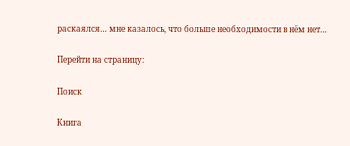раскаялся… мне казалось, что больше необходимости в нём нет…

Перейти на страницу:

Поиск

Книга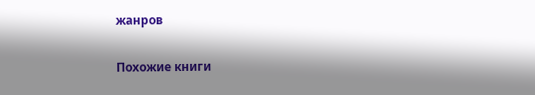жанров

Похожие книги